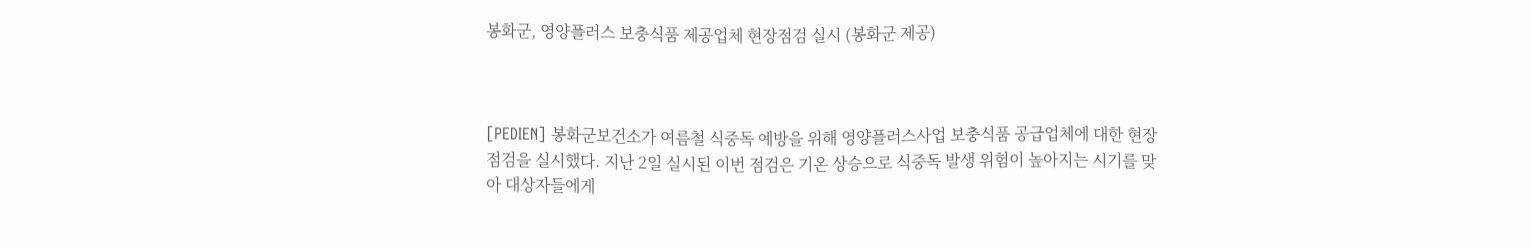봉화군, 영양플러스 보충식품 제공업체 현장점검 실시 (봉화군 제공)



[PEDIEN] 봉화군보건소가 여름철 식중독 예방을 위해 영양플러스사업 보충식품 공급업체에 대한 현장점검을 실시했다. 지난 2일 실시된 이번 점검은 기온 상승으로 식중독 발생 위험이 높아지는 시기를 맞아 대상자들에게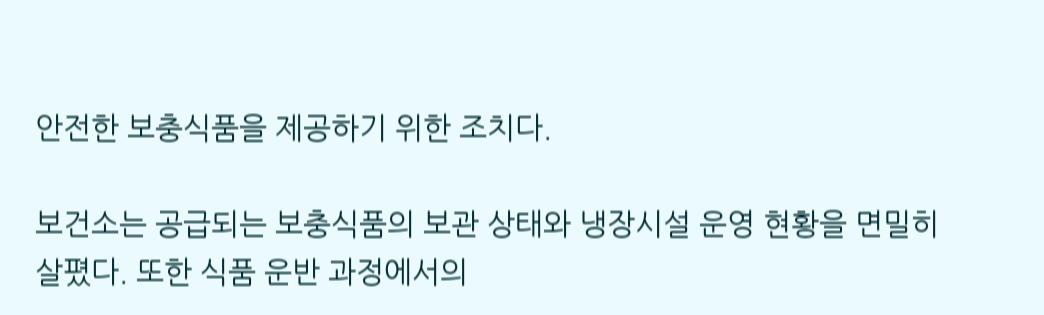안전한 보충식품을 제공하기 위한 조치다.

보건소는 공급되는 보충식품의 보관 상태와 냉장시설 운영 현황을 면밀히 살폈다. 또한 식품 운반 과정에서의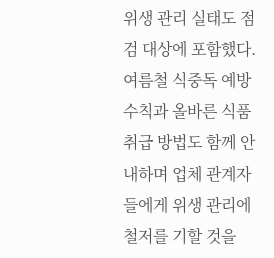위생 관리 실태도 점검 대상에 포함했다. 여름철 식중독 예방 수칙과 올바른 식품 취급 방법도 함께 안내하며 업체 관계자들에게 위생 관리에 철저를 기할 것을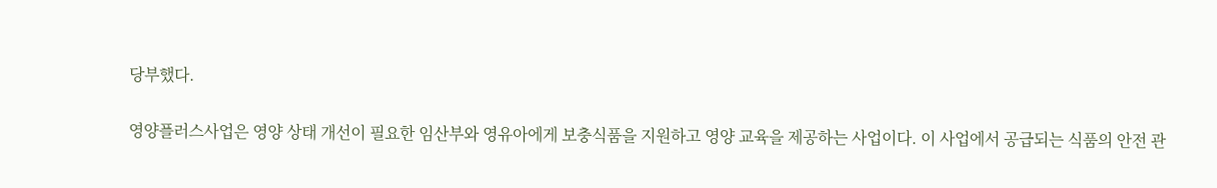당부했다.

영양플러스사업은 영양 상태 개선이 필요한 임산부와 영유아에게 보충식품을 지원하고 영양 교육을 제공하는 사업이다. 이 사업에서 공급되는 식품의 안전 관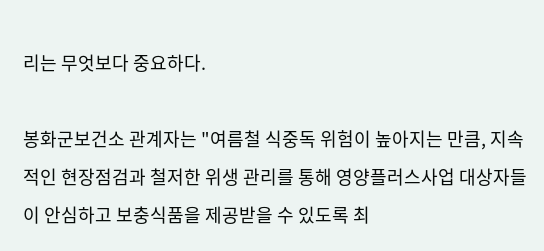리는 무엇보다 중요하다.

봉화군보건소 관계자는 "여름철 식중독 위험이 높아지는 만큼, 지속적인 현장점검과 철저한 위생 관리를 통해 영양플러스사업 대상자들이 안심하고 보충식품을 제공받을 수 있도록 최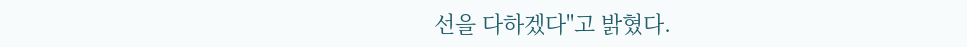선을 다하겠다"고 밝혔다.